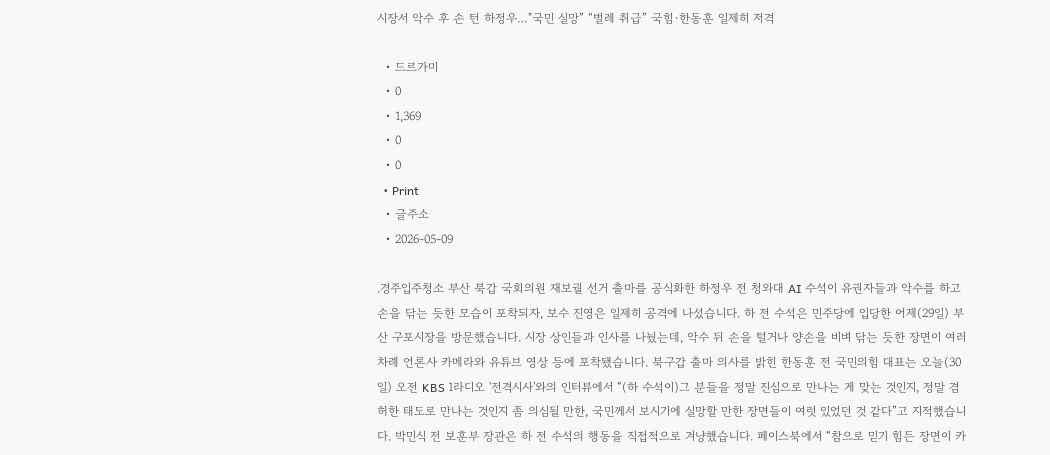시장서 악수 후 손 턴 하정우…"국민 실망” “벌레 취급” 국힘·한동훈 일제히 저격

  • 드르가미
  • 0
  • 1,369
  • 0
  • 0
  • Print
  • 글주소
  • 2026-05-09

.경주입주청소 부산 북갑 국회의원 재보궐 선거 출마를 공식화한 하정우 전 청와대 AI 수석이 유권자들과 악수를 하고 손을 닦는 듯한 모습이 포착되자, 보수 진영은 일제히 공격에 나섰습니다. 하 전 수석은 민주당에 입당한 어제(29일) 부산 구포시장을 방문했습니다. 시장 상인들과 인사를 나눴는데, 악수 뒤 손을 털거나 양손을 비벼 닦는 듯한 장면이 여러 차례 언론사 카메라와 유튜브 영상 등에 포착됐습니다. 북구갑 출마 의사를 밝힌 한동훈 전 국민의힘 대표는 오늘(30일) 오전 KBS 1라디오 '전격시사'와의 인터뷰에서 “(하 수석이)그 분들을 정말 진심으로 만나는 게 맞는 것인지, 정말 겸허한 태도로 만나는 것인지 좀 의심될 만한, 국민께서 보시기에 실망할 만한 장면들이 여럿 있었던 것 같다”고 지적했습니다. 박민식 전 보훈부 장관은 하 전 수석의 행동을 직접적으로 겨냥했습니다. 페이스북에서 “참으로 믿기 힘든 장면이 카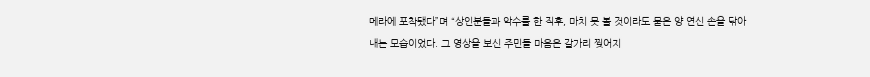메라에 포착됐다”며 “상인분들과 악수를 한 직후, 마치 못 볼 것이라도 묻은 양 연신 손을 닦아내는 모습이었다. 그 영상을 보신 주민들 마음은 갈가리 찢어지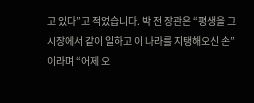고 있다”고 적었습니다. 박 전 장관은 “평생을 그 시장에서 같이 일하고 이 나라를 지탱해오신 손”이라며 “어제 오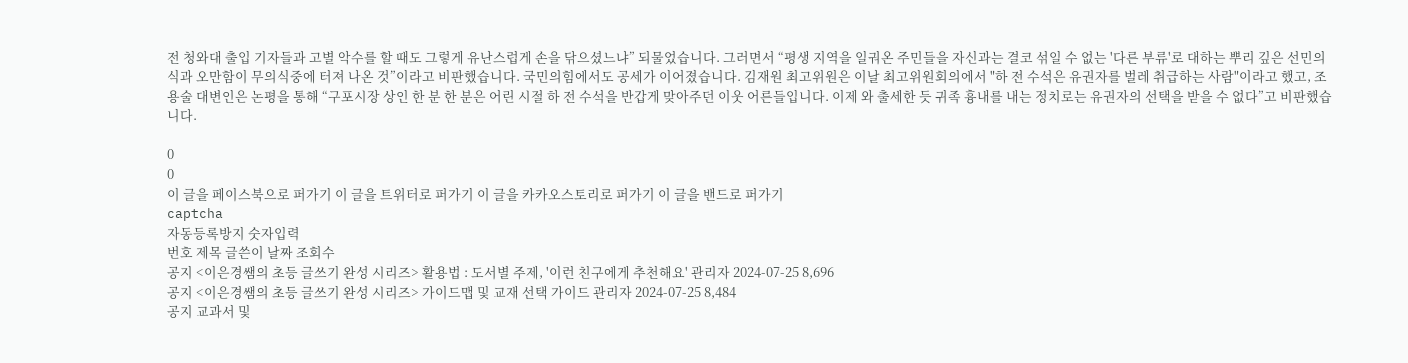전 청와대 출입 기자들과 고별 악수를 할 때도 그렇게 유난스럽게 손을 닦으셨느냐” 되물었습니다. 그러면서 “평생 지역을 일궈온 주민들을 자신과는 결코 섞일 수 없는 '다른 부류'로 대하는 뿌리 깊은 선민의식과 오만함이 무의식중에 터져 나온 것”이라고 비판했습니다. 국민의힘에서도 공세가 이어졌습니다. 김재원 최고위원은 이날 최고위원회의에서 "하 전 수석은 유권자를 벌레 취급하는 사람"이라고 했고, 조용술 대변인은 논평을 통해 “구포시장 상인 한 분 한 분은 어린 시절 하 전 수석을 반갑게 맞아주던 이웃 어른들입니다. 이제 와 출세한 듯 귀족 흉내를 내는 정치로는 유권자의 선택을 받을 수 없다”고 비판했습니다.

0
0
이 글을 페이스북으로 퍼가기 이 글을 트위터로 퍼가기 이 글을 카카오스토리로 퍼가기 이 글을 밴드로 퍼가기
captcha
자동등록방지 숫자입력
번호 제목 글쓴이 날짜 조회수
공지 <이은경쌤의 초등 글쓰기 완성 시리즈> 활용법 : 도서별 주제, '이런 친구에게 추천해요' 관리자 2024-07-25 8,696
공지 <이은경쌤의 초등 글쓰기 완성 시리즈> 가이드맵 및 교재 선택 가이드 관리자 2024-07-25 8,484
공지 교과서 및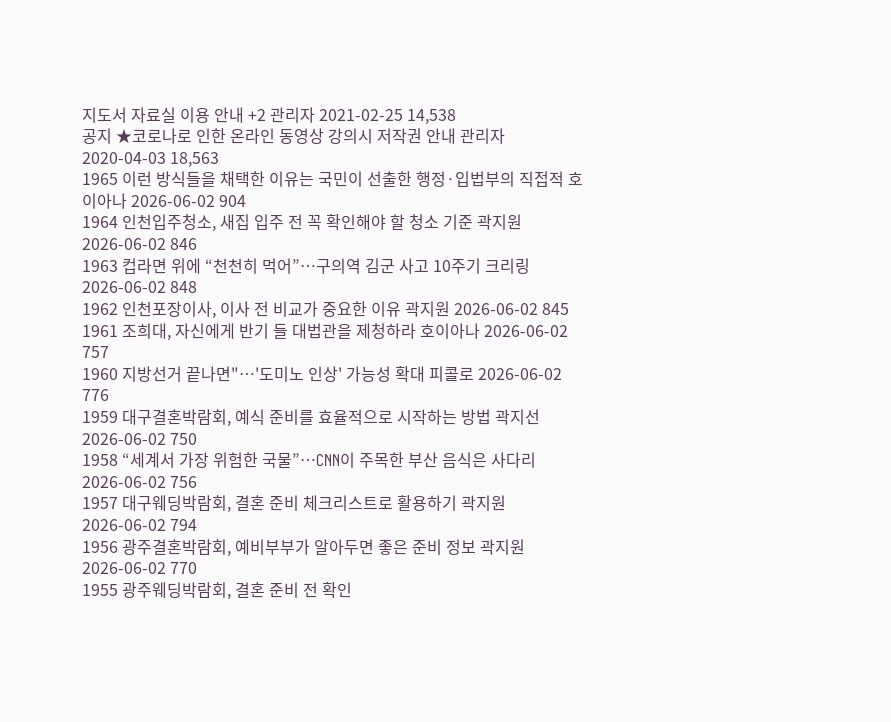지도서 자료실 이용 안내 +2 관리자 2021-02-25 14,538
공지 ★코로나로 인한 온라인 동영상 강의시 저작권 안내 관리자 2020-04-03 18,563
1965 이런 방식들을 채택한 이유는 국민이 선출한 행정·입법부의 직접적 호이아나 2026-06-02 904
1964 인천입주청소, 새집 입주 전 꼭 확인해야 할 청소 기준 곽지원 2026-06-02 846
1963 컵라면 위에 “천천히 먹어”…구의역 김군 사고 10주기 크리링 2026-06-02 848
1962 인천포장이사, 이사 전 비교가 중요한 이유 곽지원 2026-06-02 845
1961 조희대, 자신에게 반기 들 대법관을 제청하라 호이아나 2026-06-02 757
1960 지방선거 끝나면"…'도미노 인상' 가능성 확대 피콜로 2026-06-02 776
1959 대구결혼박람회, 예식 준비를 효율적으로 시작하는 방법 곽지선 2026-06-02 750
1958 “세계서 가장 위험한 국물”…CNN이 주목한 부산 음식은 사다리 2026-06-02 756
1957 대구웨딩박람회, 결혼 준비 체크리스트로 활용하기 곽지원 2026-06-02 794
1956 광주결혼박람회, 예비부부가 알아두면 좋은 준비 정보 곽지원 2026-06-02 770
1955 광주웨딩박람회, 결혼 준비 전 확인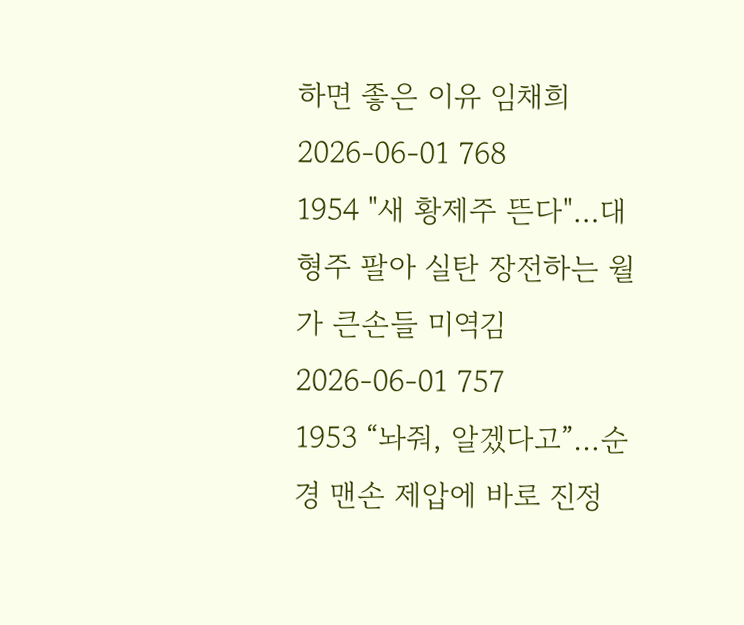하면 좋은 이유 임채희 2026-06-01 768
1954 "새 황제주 뜬다"…대형주 팔아 실탄 장전하는 월가 큰손들 미역김 2026-06-01 757
1953 “놔줘, 알겠다고”…순경 맨손 제압에 바로 진정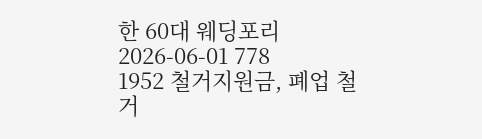한 60대 웨딩포리 2026-06-01 778
1952 철거지원금, 폐업 철거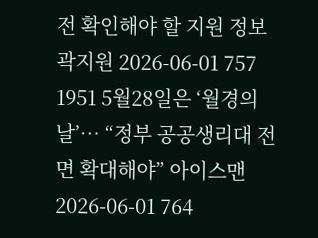전 확인해야 할 지원 정보 곽지원 2026-06-01 757
1951 5월28일은 ‘월경의 날’… “정부 공공생리대 전면 확대해야” 아이스맨 2026-06-01 764